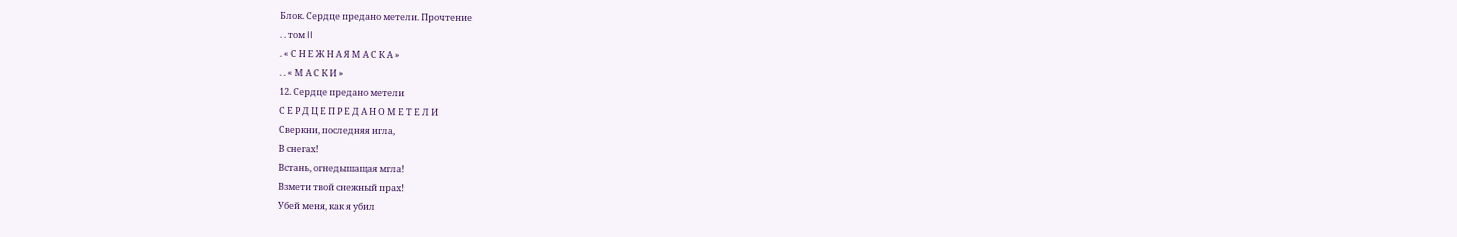Блок. Сердце предано метели. Прочтение
. . том II
. « С Н Е Ж Н А Я М А С К А »
. . « М А С К И »
12. Сердце предано метели
С Е Р Д Ц Е П Р Е Д А Н О М Е Т Е Л И
Сверкни, последняя игла,
В снегах!
Встань, огнедышащая мгла!
Взмети твой снежный прах!
Убей меня, как я убил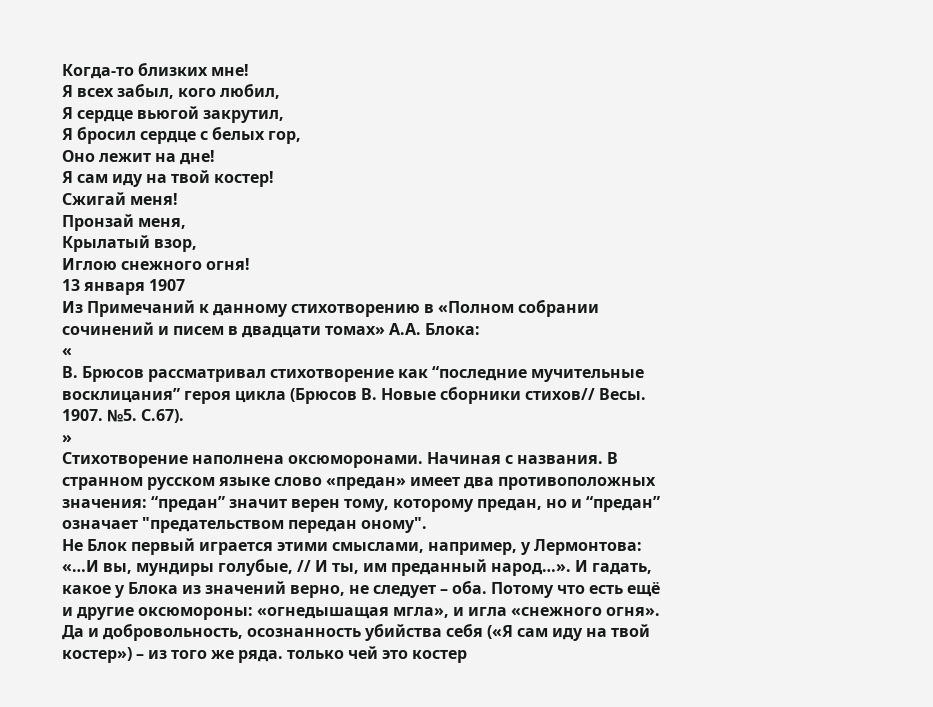Когда-то близких мне!
Я всех забыл, кого любил,
Я сердце вьюгой закрутил,
Я бросил сердце с белых гор,
Оно лежит на дне!
Я сам иду на твой костер!
Сжигай меня!
Пронзай меня,
Крылатый взор,
Иглою снежного огня!
13 января 1907
Из Примечаний к данному стихотворению в «Полном собрании сочинений и писем в двадцати томах» А.А. Блока:
«
В. Брюсов рассматривал стихотворение как “последние мучительные восклицания” героя цикла (Брюсов В. Новые сборники стихов// Весы. 1907. №5. С.67).
»
Стихотворение наполнена оксюморонами. Начиная с названия. В странном русском языке слово «предан» имеет два противоположных значения: “предан” значит верен тому, которому предан, но и “предан” означает "предательством передан оному".
Не Блок первый играется этими смыслами, например, у Лермонтова: «…И вы, мундиры голубые, // И ты, им преданный народ…». И гадать, какое у Блока из значений верно, не следует – оба. Потому что есть ещё и другие оксюмороны: «огнедышащая мгла», и игла «снежного огня». Да и добровольность, осознанность убийства себя («Я сам иду на твой костер») – из того же ряда. только чей это костер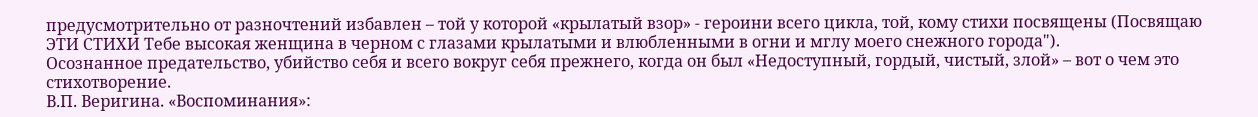предусмотрительно от разночтений избавлен – той у которой «крылатый взор» - героини всего цикла, той, кому стихи посвящены (Посвящаю ЭТИ СТИХИ Тебе высокая женщина в черном с глазами крылатыми и влюбленными в огни и мглу моего снежного города").
Осознанное предательство, убийство себя и всего вокруг себя прежнего, когда он был «Недоступный, гордый, чистый, злой» – вот о чем это стихотворение.
В.П. Веригина. «Воспоминания»: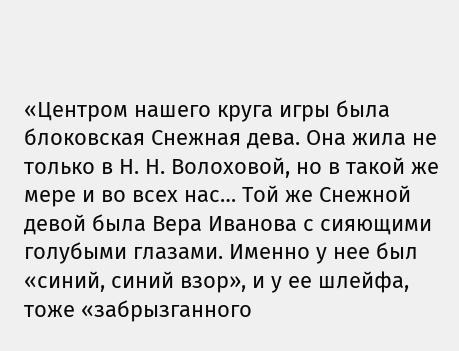«Центром нашего круга игры была блоковская Снежная дева. Она жила не только в Н. Н. Волоховой, но в такой же мере и во всех нас… Той же Снежной девой была Вера Иванова с сияющими голубыми глазами. Именно у нее был «синий, синий взор», и у ее шлейфа, тоже «забрызганного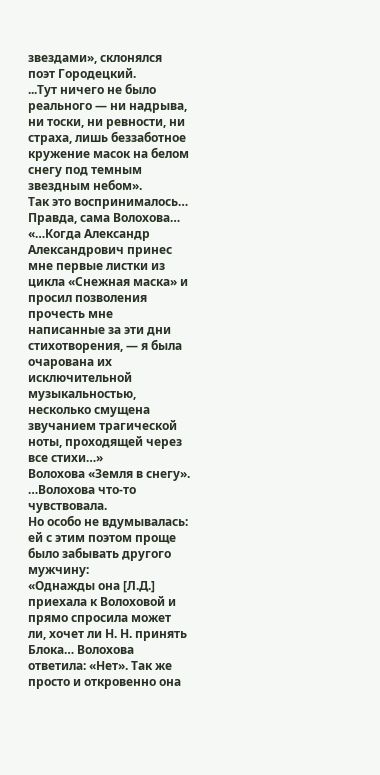звездами», склонялся поэт Городецкий.
...Тут ничего не было реального — ни надрыва, ни тоски, ни ревности, ни страха, лишь беззаботное кружение масок на белом снегу под темным звездным небом».
Так это воспринималось… Правда, сама Волохова…
«…Когда Александр Александрович принес мне первые листки из цикла «Снежная маска» и просил позволения прочесть мне написанные за эти дни стихотворения, — я была очарована их исключительной музыкальностью, несколько смущена звучанием трагической ноты, проходящей через все стихи…»
Волохова «Земля в снегу».
…Волохова что-то чувствовала.
Но особо не вдумывалась: ей с этим поэтом проще было забывать другого мужчину:
«Однажды она [Л.Д.] приехала к Волоховой и прямо спросила может ли, хочет ли Н. Н. принять Блока… Волохова ответила: «Нет». Так же просто и откровенно она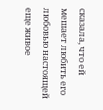сказала, что ей мешает любить его любовью настоящей еще живое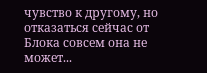чувство к другому, но отказаться сейчас от Блока совсем она не может...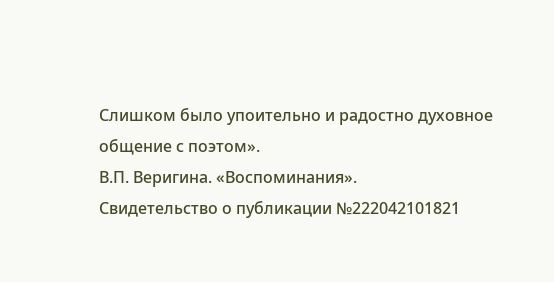Слишком было упоительно и радостно духовное общение с поэтом».
В.П. Веригина. «Воспоминания».
Свидетельство о публикации №222042101821